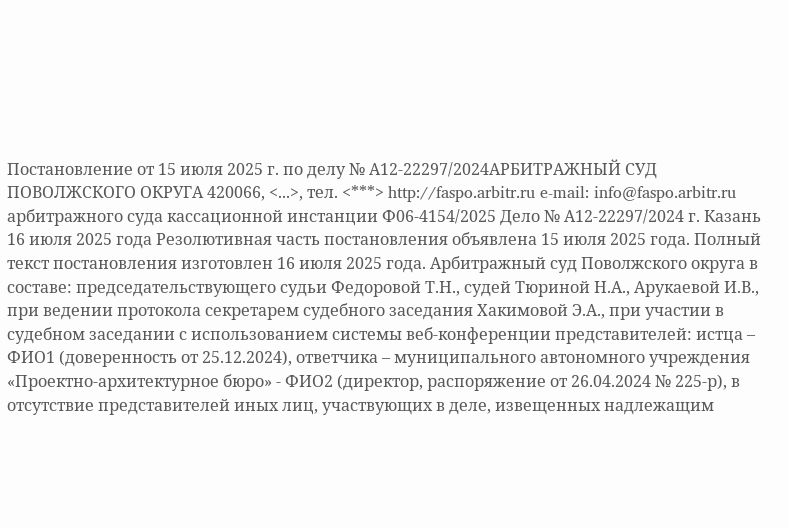Постановление от 15 июля 2025 г. по делу № А12-22297/2024АРБИТРАЖНЫЙ СУД ПОВОЛЖСКОГО ОКРУГА 420066, <...>, тел. <***> http://faspo.arbitr.ru e-mail: info@faspo.arbitr.ru арбитражного суда кассационной инстанции Ф06-4154/2025 Дело № А12-22297/2024 г. Казань 16 июля 2025 года Резолютивная часть постановления объявлена 15 июля 2025 года. Полный текст постановления изготовлен 16 июля 2025 года. Арбитражный суд Поволжского округа в составе: председательствующего судьи Федоровой Т.Н., судей Тюриной Н.А., Арукаевой И.В., при ведении протокола секретарем судебного заседания Хакимовой Э.А., при участии в судебном заседании с использованием системы веб-конференции представителей: истца – ФИО1 (доверенность от 25.12.2024), ответчика – муниципального автономного учреждения «Проектно-архитектурное бюро» - ФИО2 (директор, распоряжение от 26.04.2024 № 225-р), в отсутствие представителей иных лиц, участвующих в деле, извещенных надлежащим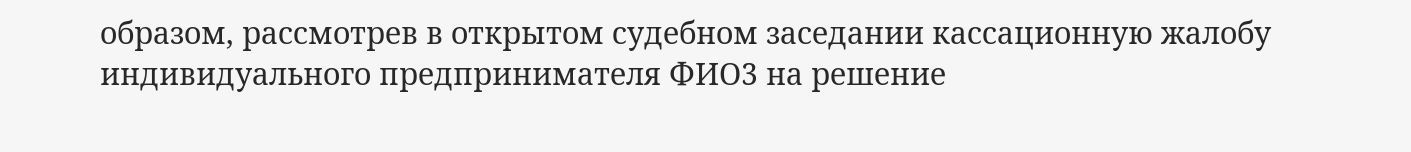образом, рассмотрев в открытом судебном заседании кассационную жалобу индивидуального предпринимателя ФИО3 на решение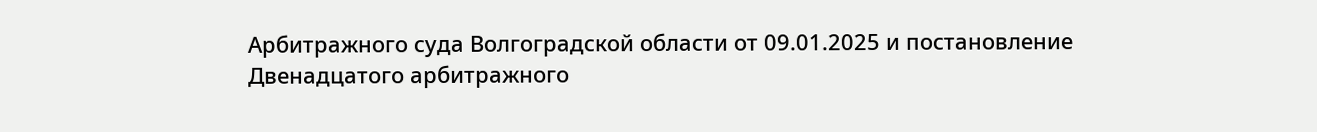Арбитражного суда Волгоградской области от 09.01.2025 и постановление Двенадцатого арбитражного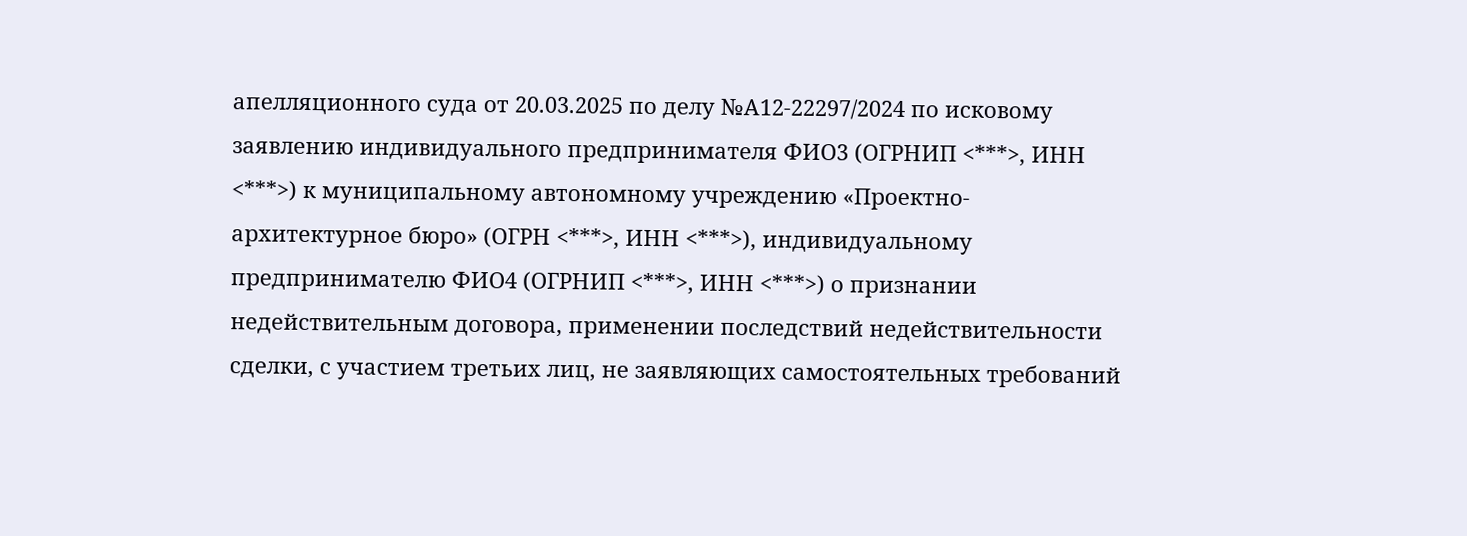апелляционного суда от 20.03.2025 по делу №А12-22297/2024 по исковому заявлению индивидуального предпринимателя ФИО3 (ОГРНИП <***>, ИНН <***>) к муниципальному автономному учреждению «Проектно-архитектурное бюро» (ОГРН <***>, ИНН <***>), индивидуальному предпринимателю ФИО4 (ОГРНИП <***>, ИНН <***>) о признании недействительным договора, применении последствий недействительности сделки, с участием третьих лиц, не заявляющих самостоятельных требований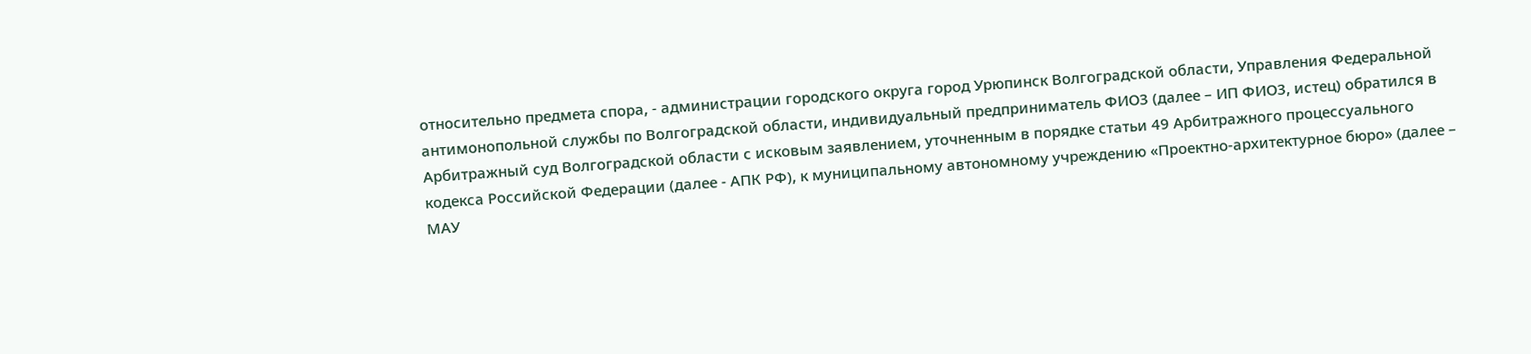относительно предмета спора, - администрации городского округа город Урюпинск Волгоградской области, Управления Федеральной антимонопольной службы по Волгоградской области, индивидуальный предприниматель ФИО3 (далее – ИП ФИО3, истец) обратился в Арбитражный суд Волгоградской области с исковым заявлением, уточненным в порядке статьи 49 Арбитражного процессуального кодекса Российской Федерации (далее - АПК РФ), к муниципальному автономному учреждению «Проектно-архитектурное бюро» (далее – МАУ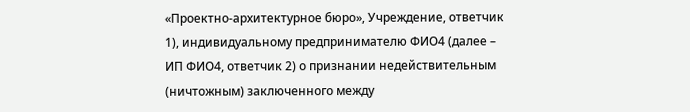«Проектно-архитектурное бюро», Учреждение, ответчик 1), индивидуальному предпринимателю ФИО4 (далее – ИП ФИО4, ответчик 2) о признании недействительным (ничтожным) заключенного между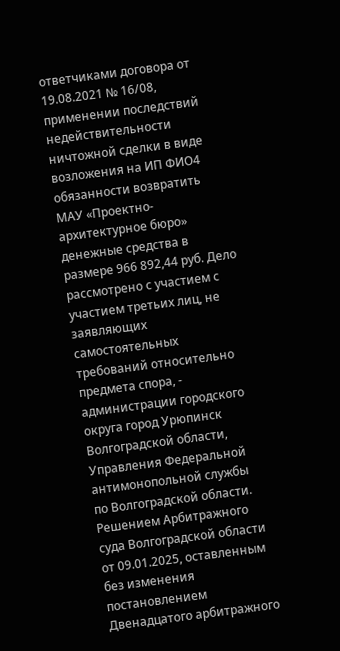ответчиками договора от 19.08.2021 № 16/08, применении последствий недействительности ничтожной сделки в виде возложения на ИП ФИО4 обязанности возвратить МАУ «Проектно-архитектурное бюро» денежные средства в размере 966 892,44 руб. Дело рассмотрено с участием с участием третьих лиц, не заявляющих самостоятельных требований относительно предмета спора, - администрации городского округа город Урюпинск Волгоградской области, Управления Федеральной антимонопольной службы по Волгоградской области. Решением Арбитражного суда Волгоградской области от 09.01.2025, оставленным без изменения постановлением Двенадцатого арбитражного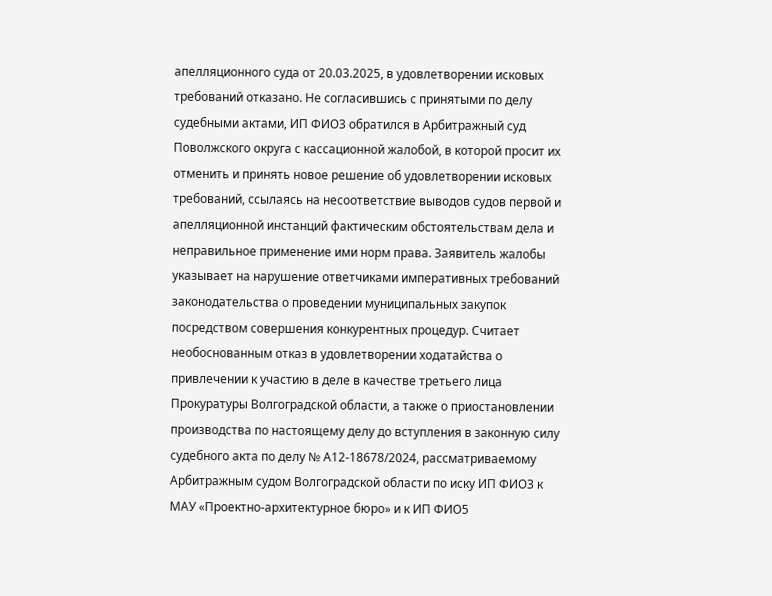апелляционного суда от 20.03.2025, в удовлетворении исковых требований отказано. Не согласившись с принятыми по делу судебными актами, ИП ФИО3 обратился в Арбитражный суд Поволжского округа с кассационной жалобой, в которой просит их отменить и принять новое решение об удовлетворении исковых требований, ссылаясь на несоответствие выводов судов первой и апелляционной инстанций фактическим обстоятельствам дела и неправильное применение ими норм права. Заявитель жалобы указывает на нарушение ответчиками императивных требований законодательства о проведении муниципальных закупок посредством совершения конкурентных процедур. Считает необоснованным отказ в удовлетворении ходатайства о привлечении к участию в деле в качестве третьего лица Прокуратуры Волгоградской области, а также о приостановлении производства по настоящему делу до вступления в законную силу судебного акта по делу № А12-18678/2024, рассматриваемому Арбитражным судом Волгоградской области по иску ИП ФИО3 к МАУ «Проектно-архитектурное бюро» и к ИП ФИО5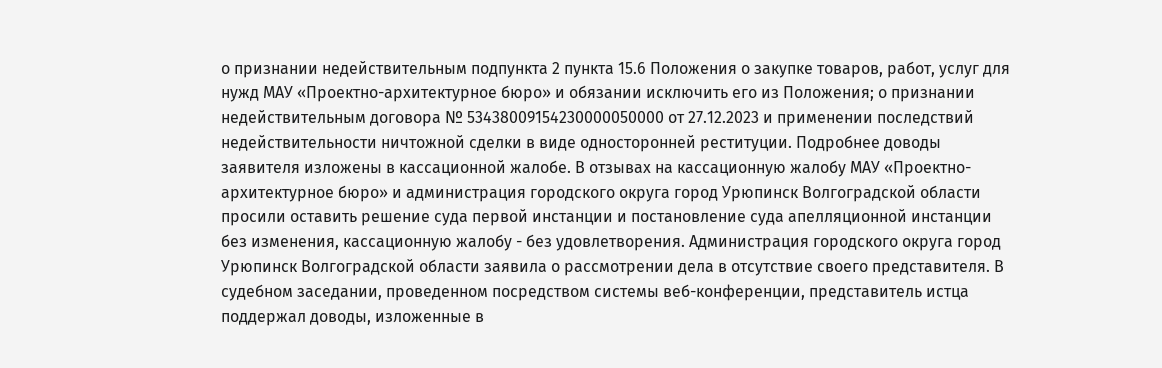о признании недействительным подпункта 2 пункта 15.6 Положения о закупке товаров, работ, услуг для нужд МАУ «Проектно-архитектурное бюро» и обязании исключить его из Положения; о признании недействительным договора № 53438009154230000050000 от 27.12.2023 и применении последствий недействительности ничтожной сделки в виде односторонней реституции. Подробнее доводы заявителя изложены в кассационной жалобе. В отзывах на кассационную жалобу МАУ «Проектно-архитектурное бюро» и администрация городского округа город Урюпинск Волгоградской области просили оставить решение суда первой инстанции и постановление суда апелляционной инстанции без изменения, кассационную жалобу - без удовлетворения. Администрация городского округа город Урюпинск Волгоградской области заявила о рассмотрении дела в отсутствие своего представителя. В судебном заседании, проведенном посредством системы веб-конференции, представитель истца поддержал доводы, изложенные в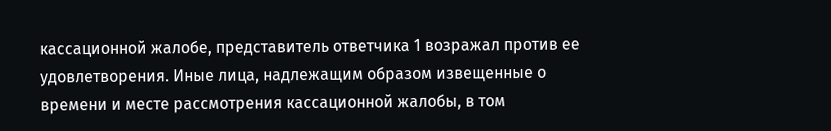кассационной жалобе, представитель ответчика 1 возражал против ее удовлетворения. Иные лица, надлежащим образом извещенные о времени и месте рассмотрения кассационной жалобы, в том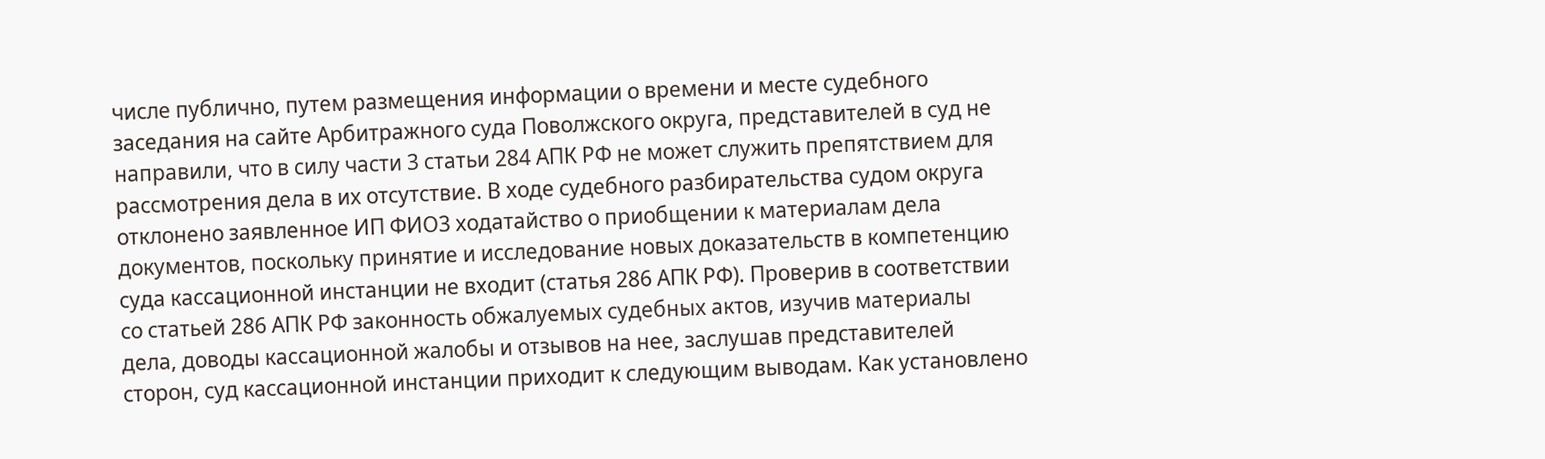числе публично, путем размещения информации о времени и месте судебного заседания на сайте Арбитражного суда Поволжского округа, представителей в суд не направили, что в силу части 3 статьи 284 АПК РФ не может служить препятствием для рассмотрения дела в их отсутствие. В ходе судебного разбирательства судом округа отклонено заявленное ИП ФИО3 ходатайство о приобщении к материалам дела документов, поскольку принятие и исследование новых доказательств в компетенцию суда кассационной инстанции не входит (статья 286 АПК РФ). Проверив в соответствии со статьей 286 АПК РФ законность обжалуемых судебных актов, изучив материалы дела, доводы кассационной жалобы и отзывов на нее, заслушав представителей сторон, суд кассационной инстанции приходит к следующим выводам. Как установлено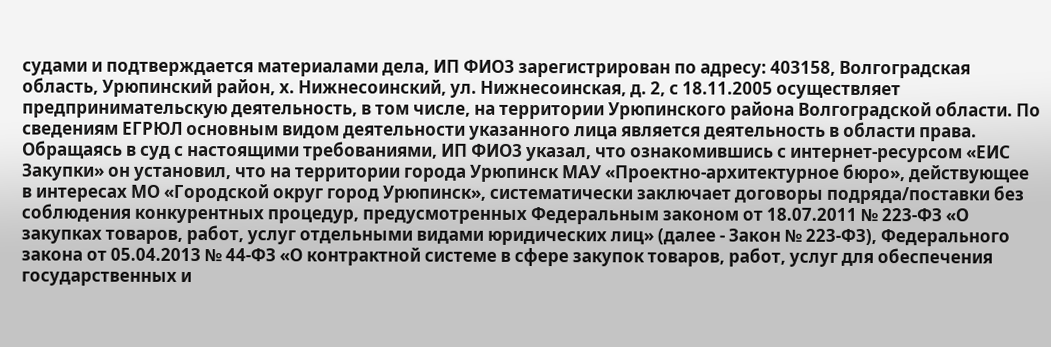судами и подтверждается материалами дела, ИП ФИО3 зарегистрирован по адресу: 403158, Волгоградская область, Урюпинский район, х. Нижнесоинский, ул. Нижнесоинская, д. 2, с 18.11.2005 осуществляет предпринимательскую деятельность, в том числе, на территории Урюпинского района Волгоградской области. По сведениям ЕГРЮЛ основным видом деятельности указанного лица является деятельность в области права. Обращаясь в суд с настоящими требованиями, ИП ФИО3 указал, что ознакомившись с интернет-ресурсом «ЕИС Закупки» он установил, что на территории города Урюпинск МАУ «Проектно-архитектурное бюро», действующее в интересах МО «Городской округ город Урюпинск», систематически заключает договоры подряда/поставки без соблюдения конкурентных процедур, предусмотренных Федеральным законом от 18.07.2011 № 223-ФЗ «О закупках товаров, работ, услуг отдельными видами юридических лиц» (далее - Закон № 223-ФЗ), Федерального закона от 05.04.2013 № 44-ФЗ «О контрактной системе в сфере закупок товаров, работ, услуг для обеспечения государственных и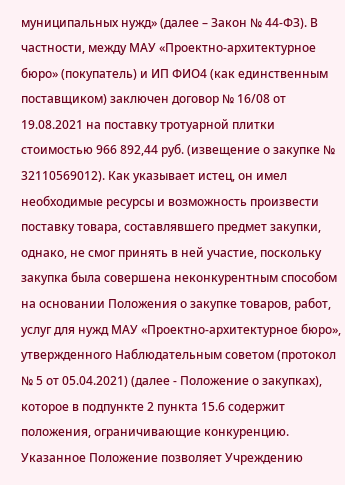муниципальных нужд» (далее – Закон № 44-ФЗ). В частности, между МАУ «Проектно-архитектурное бюро» (покупатель) и ИП ФИО4 (как единственным поставщиком) заключен договор № 16/08 от 19.08.2021 на поставку тротуарной плитки стоимостью 966 892,44 руб. (извещение о закупке № 32110569012). Как указывает истец, он имел необходимые ресурсы и возможность произвести поставку товара, составлявшего предмет закупки, однако, не смог принять в ней участие, поскольку закупка была совершена неконкурентным способом на основании Положения о закупке товаров, работ, услуг для нужд МАУ «Проектно-архитектурное бюро», утвержденного Наблюдательным советом (протокол № 5 от 05.04.2021) (далее - Положение о закупках), которое в подпункте 2 пункта 15.6 содержит положения, ограничивающие конкуренцию. Указанное Положение позволяет Учреждению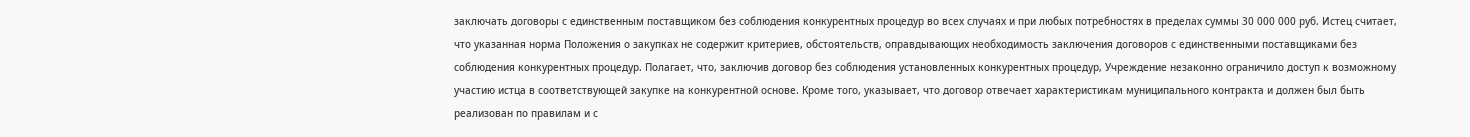заключать договоры с единственным поставщиком без соблюдения конкурентных процедур во всех случаях и при любых потребностях в пределах суммы 30 000 000 руб. Истец считает, что указанная норма Положения о закупках не содержит критериев, обстоятельств, оправдывающих необходимость заключения договоров с единственными поставщиками без соблюдения конкурентных процедур. Полагает, что, заключив договор без соблюдения установленных конкурентных процедур, Учреждение незаконно ограничило доступ к возможному участию истца в соответствующей закупке на конкурентной основе. Кроме того, указывает, что договор отвечает характеристикам муниципального контракта и должен был быть реализован по правилам и с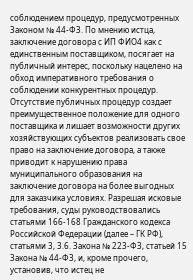соблюдением процедур, предусмотренных Законом № 44-ФЗ. По мнению истца, заключение договора с ИП ФИО4 как с единственным поставщиком, посягает на публичный интерес, поскольку нацелено на обход императивного требования о соблюдении конкурентных процедур. Отсутствие публичных процедур создает преимущественное положение для одного поставщика и лишает возможности других хозяйствующих субъектов реализовать свое право на заключение договора, а также приводит к нарушению права муниципального образования на заключение договора на более выгодных для заказчика условиях. Разрешая исковые требования, суды руководствовались статьями 166-168 Гражданского кодекса Российской Федерации (далее – ГК РФ), статьями 3, 3.6. Закона № 223-ФЗ, статьей 15 Закона № 44-ФЗ, и, кроме прочего, установив, что истец не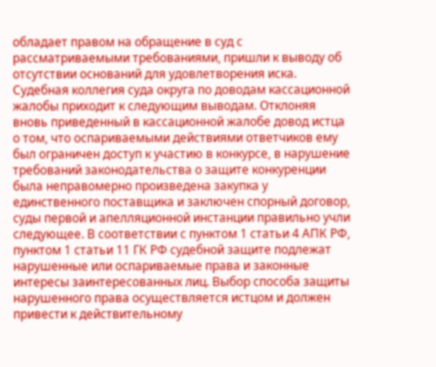обладает правом на обращение в суд с рассматриваемыми требованиями, пришли к выводу об отсутствии оснований для удовлетворения иска. Судебная коллегия суда округа по доводам кассационной жалобы приходит к следующим выводам. Отклоняя вновь приведенный в кассационной жалобе довод истца о том, что оспариваемыми действиями ответчиков ему был ограничен доступ к участию в конкурсе, в нарушение требований законодательства о защите конкуренции была неправомерно произведена закупка у единственного поставщика и заключен спорный договор, суды первой и апелляционной инстанции правильно учли следующее. В соответствии с пунктом 1 статьи 4 АПК РФ, пунктом 1 статьи 11 ГК РФ судебной защите подлежат нарушенные или оспариваемые права и законные интересы заинтересованных лиц. Выбор способа защиты нарушенного права осуществляется истцом и должен привести к действительному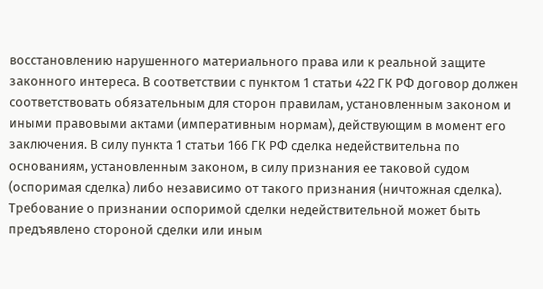восстановлению нарушенного материального права или к реальной защите законного интереса. В соответствии с пунктом 1 статьи 422 ГК РФ договор должен соответствовать обязательным для сторон правилам, установленным законом и иными правовыми актами (императивным нормам), действующим в момент его заключения. В силу пункта 1 статьи 166 ГК РФ сделка недействительна по основаниям, установленным законом, в силу признания ее таковой судом (оспоримая сделка) либо независимо от такого признания (ничтожная сделка). Требование о признании оспоримой сделки недействительной может быть предъявлено стороной сделки или иным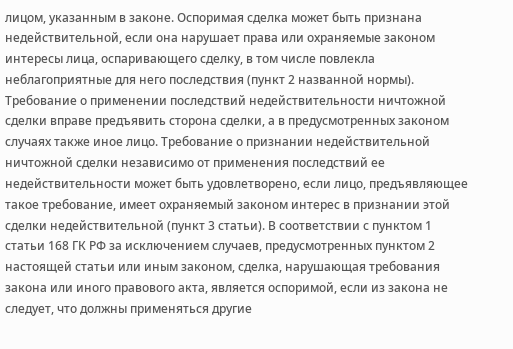лицом, указанным в законе. Оспоримая сделка может быть признана недействительной, если она нарушает права или охраняемые законом интересы лица, оспаривающего сделку, в том числе повлекла неблагоприятные для него последствия (пункт 2 названной нормы). Требование о применении последствий недействительности ничтожной сделки вправе предъявить сторона сделки, а в предусмотренных законом случаях также иное лицо. Требование о признании недействительной ничтожной сделки независимо от применения последствий ее недействительности может быть удовлетворено, если лицо, предъявляющее такое требование, имеет охраняемый законом интерес в признании этой сделки недействительной (пункт 3 статьи). В соответствии с пунктом 1 статьи 168 ГК РФ за исключением случаев, предусмотренных пунктом 2 настоящей статьи или иным законом, сделка, нарушающая требования закона или иного правового акта, является оспоримой, если из закона не следует, что должны применяться другие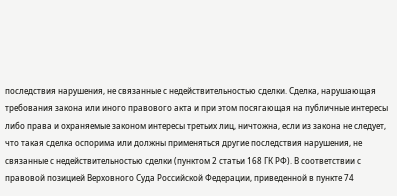последствия нарушения, не связанные с недействительностью сделки. Сделка, нарушающая требования закона или иного правового акта и при этом посягающая на публичные интересы либо права и охраняемые законом интересы третьих лиц, ничтожна, если из закона не следует, что такая сделка оспорима или должны применяться другие последствия нарушения, не связанные с недействительностью сделки (пунктом 2 статьи 168 ГК РФ). В соответствии с правовой позицией Верховного Суда Российской Федерации, приведенной в пункте 74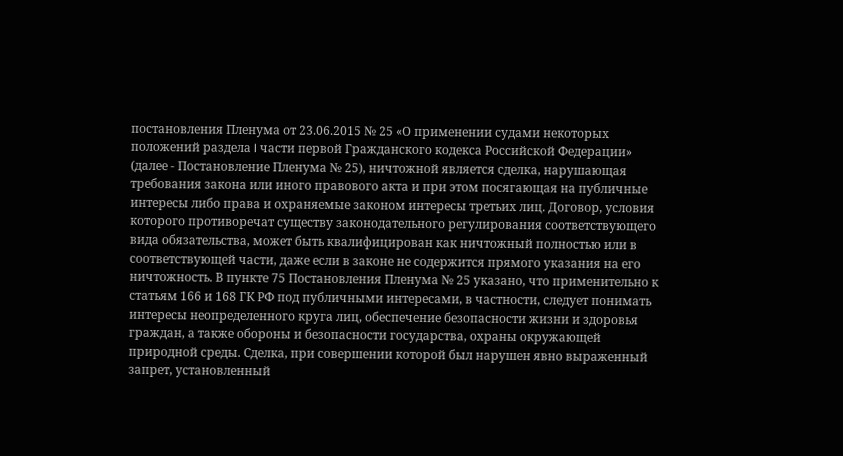постановления Пленума от 23.06.2015 № 25 «О применении судами некоторых положений раздела I части первой Гражданского кодекса Российской Федерации» (далее - Постановление Пленума № 25), ничтожной является сделка, нарушающая требования закона или иного правового акта и при этом посягающая на публичные интересы либо права и охраняемые законом интересы третьих лиц. Договор, условия которого противоречат существу законодательного регулирования соответствующего вида обязательства, может быть квалифицирован как ничтожный полностью или в соответствующей части, даже если в законе не содержится прямого указания на его ничтожность. В пункте 75 Постановления Пленума № 25 указано, что применительно к статьям 166 и 168 ГК РФ под публичными интересами, в частности, следует понимать интересы неопределенного круга лиц, обеспечение безопасности жизни и здоровья граждан, а также обороны и безопасности государства, охраны окружающей природной среды. Сделка, при совершении которой был нарушен явно выраженный запрет, установленный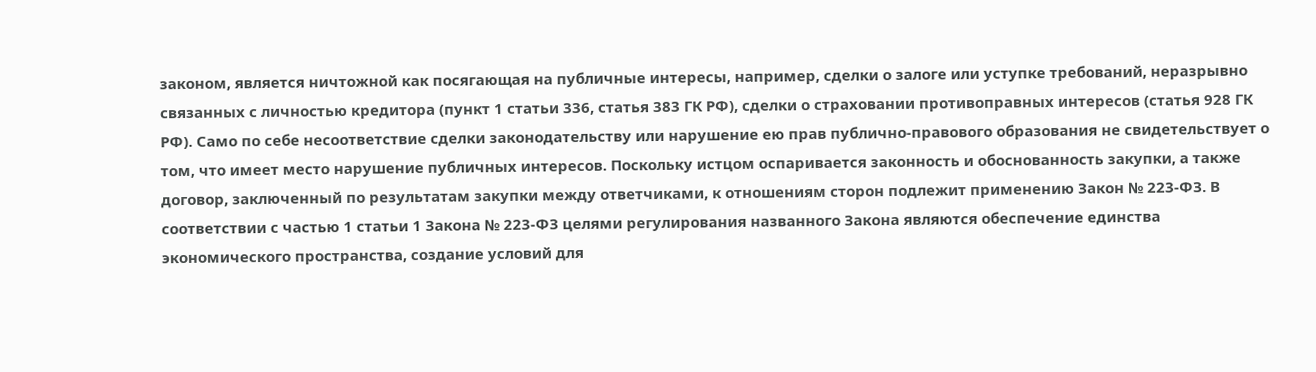законом, является ничтожной как посягающая на публичные интересы, например, сделки о залоге или уступке требований, неразрывно связанных с личностью кредитора (пункт 1 статьи 336, статья 383 ГК РФ), сделки о страховании противоправных интересов (статья 928 ГК РФ). Само по себе несоответствие сделки законодательству или нарушение ею прав публично-правового образования не свидетельствует о том, что имеет место нарушение публичных интересов. Поскольку истцом оспаривается законность и обоснованность закупки, а также договор, заключенный по результатам закупки между ответчиками, к отношениям сторон подлежит применению Закон № 223-ФЗ. В соответствии с частью 1 статьи 1 Закона № 223-ФЗ целями регулирования названного Закона являются обеспечение единства экономического пространства, создание условий для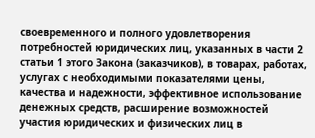своевременного и полного удовлетворения потребностей юридических лиц, указанных в части 2 статьи 1 этого Закона (заказчиков), в товарах, работах, услугах с необходимыми показателями цены, качества и надежности, эффективное использование денежных средств, расширение возможностей участия юридических и физических лиц в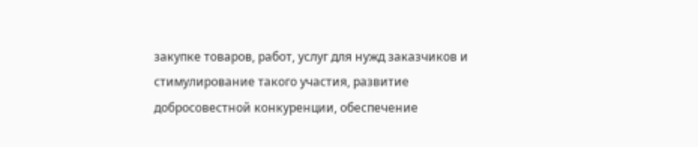закупке товаров, работ, услуг для нужд заказчиков и стимулирование такого участия, развитие добросовестной конкуренции, обеспечение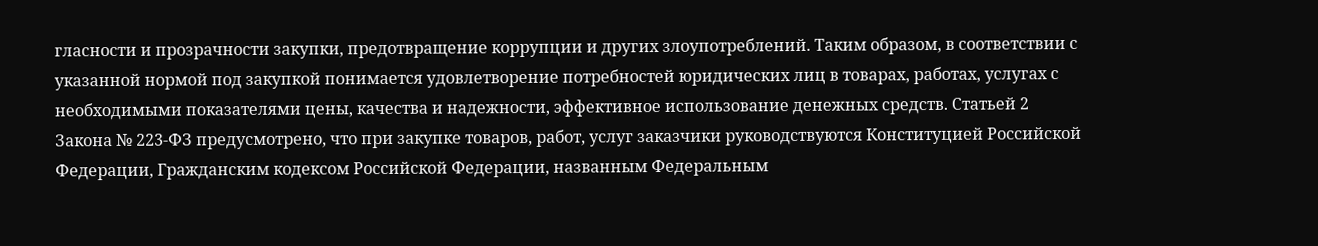гласности и прозрачности закупки, предотвращение коррупции и других злоупотреблений. Таким образом, в соответствии с указанной нормой под закупкой понимается удовлетворение потребностей юридических лиц в товарах, работах, услугах с необходимыми показателями цены, качества и надежности, эффективное использование денежных средств. Статьей 2 Закона № 223-ФЗ предусмотрено, что при закупке товаров, работ, услуг заказчики руководствуются Конституцией Российской Федерации, Гражданским кодексом Российской Федерации, названным Федеральным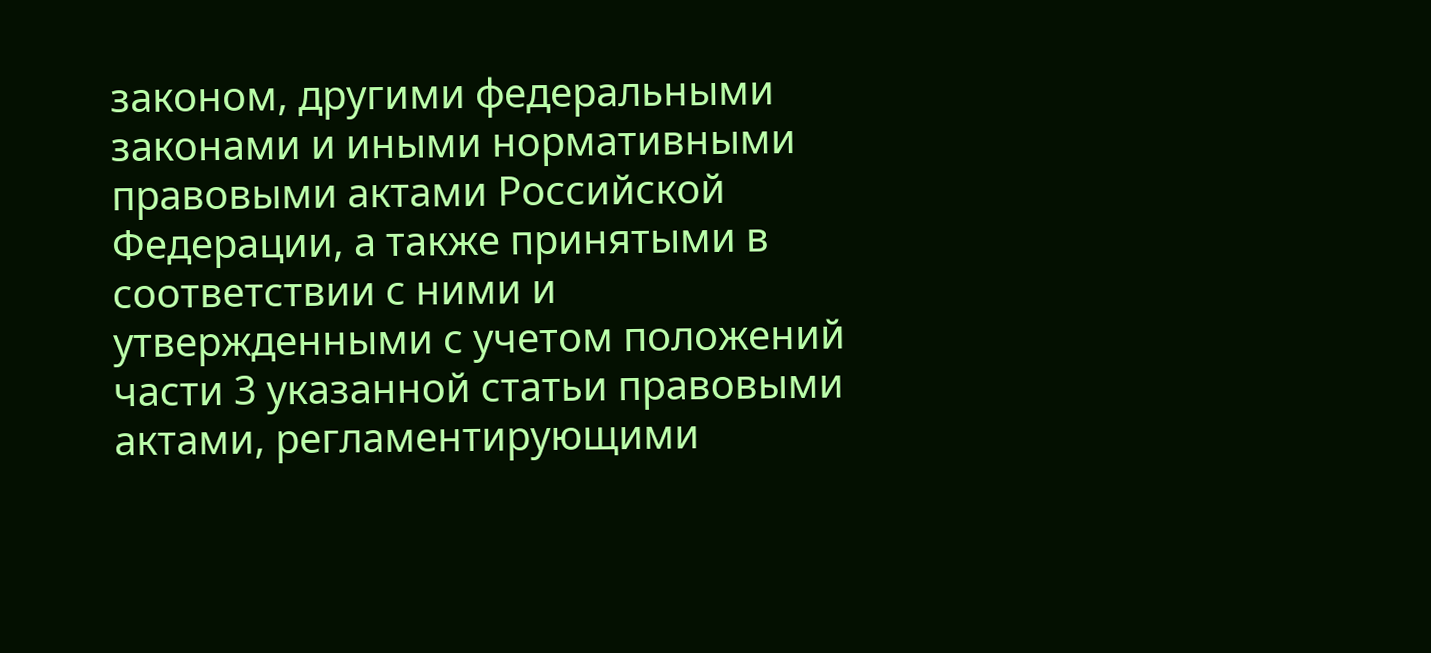законом, другими федеральными законами и иными нормативными правовыми актами Российской Федерации, а также принятыми в соответствии с ними и утвержденными с учетом положений части 3 указанной статьи правовыми актами, регламентирующими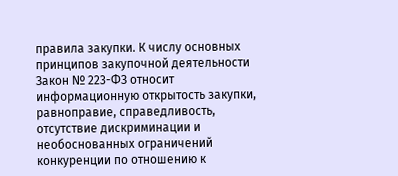правила закупки. К числу основных принципов закупочной деятельности Закон № 223-ФЗ относит информационную открытость закупки, равноправие, справедливость, отсутствие дискриминации и необоснованных ограничений конкуренции по отношению к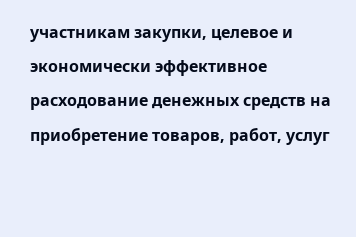участникам закупки, целевое и экономически эффективное расходование денежных средств на приобретение товаров, работ, услуг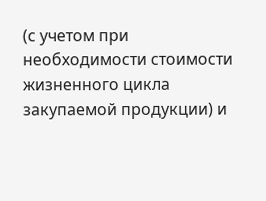(с учетом при необходимости стоимости жизненного цикла закупаемой продукции) и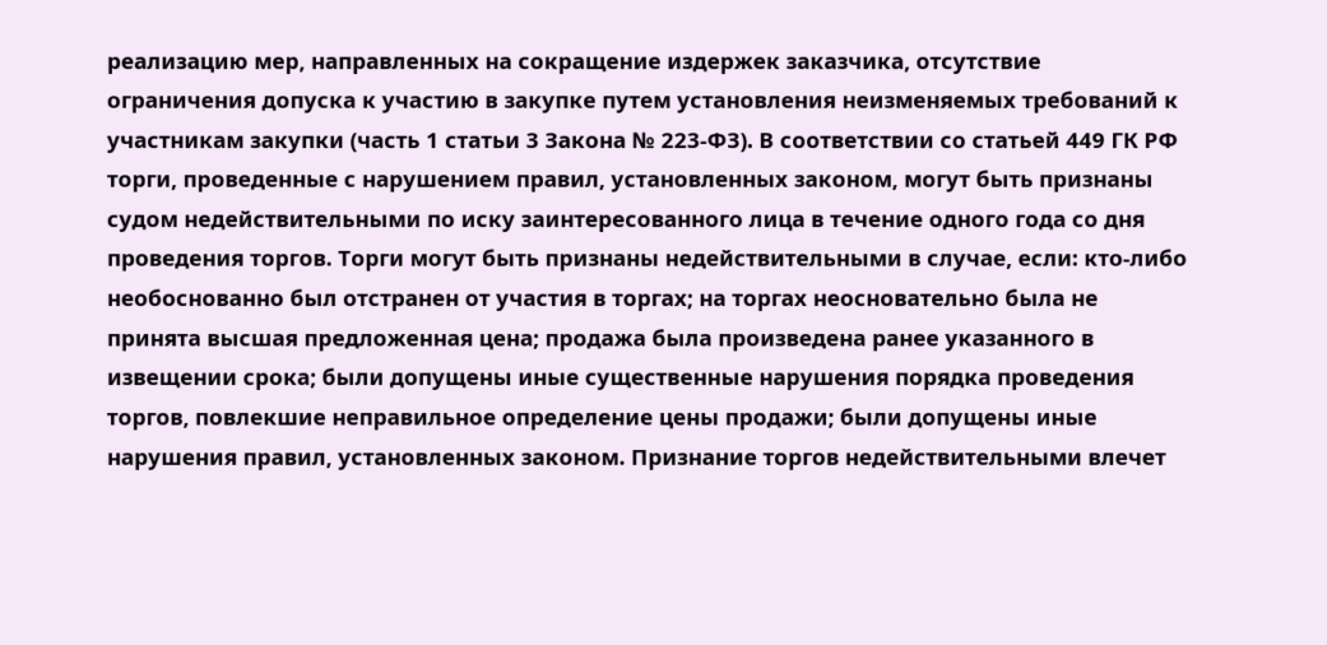реализацию мер, направленных на сокращение издержек заказчика, отсутствие ограничения допуска к участию в закупке путем установления неизменяемых требований к участникам закупки (часть 1 статьи 3 Закона № 223-ФЗ). В соответствии со статьей 449 ГК РФ торги, проведенные с нарушением правил, установленных законом, могут быть признаны судом недействительными по иску заинтересованного лица в течение одного года со дня проведения торгов. Торги могут быть признаны недействительными в случае, если: кто-либо необоснованно был отстранен от участия в торгах; на торгах неосновательно была не принята высшая предложенная цена; продажа была произведена ранее указанного в извещении срока; были допущены иные существенные нарушения порядка проведения торгов, повлекшие неправильное определение цены продажи; были допущены иные нарушения правил, установленных законом. Признание торгов недействительными влечет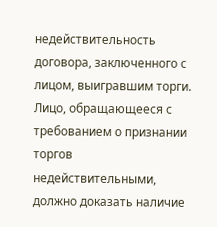недействительность договора, заключенного с лицом, выигравшим торги. Лицо, обращающееся с требованием о признании торгов недействительными, должно доказать наличие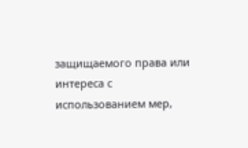защищаемого права или интереса с использованием мер,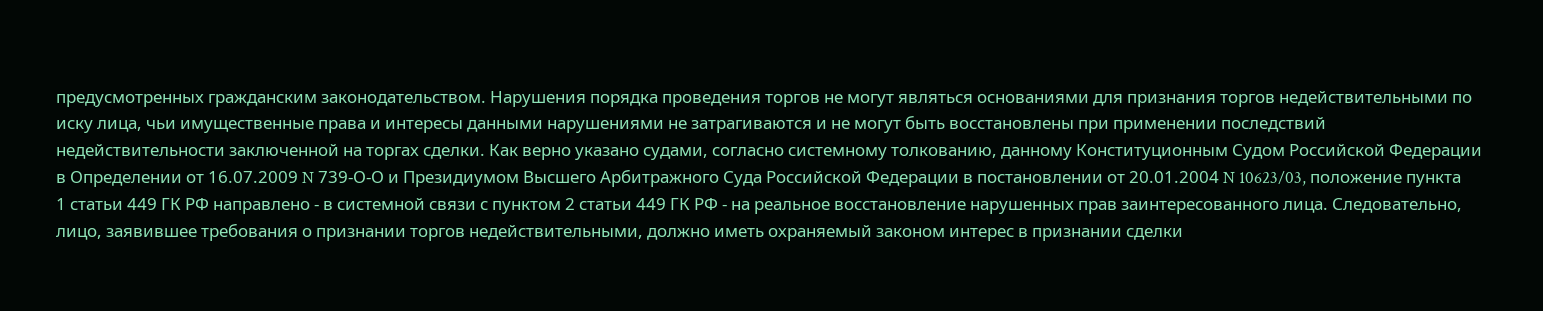предусмотренных гражданским законодательством. Нарушения порядка проведения торгов не могут являться основаниями для признания торгов недействительными по иску лица, чьи имущественные права и интересы данными нарушениями не затрагиваются и не могут быть восстановлены при применении последствий недействительности заключенной на торгах сделки. Как верно указано судами, согласно системному толкованию, данному Конституционным Судом Российской Федерации в Определении от 16.07.2009 N 739-О-О и Президиумом Высшего Арбитражного Суда Российской Федерации в постановлении от 20.01.2004 N 10623/03, положение пункта 1 статьи 449 ГК РФ направлено - в системной связи с пунктом 2 статьи 449 ГК РФ - на реальное восстановление нарушенных прав заинтересованного лица. Следовательно, лицо, заявившее требования о признании торгов недействительными, должно иметь охраняемый законом интерес в признании сделки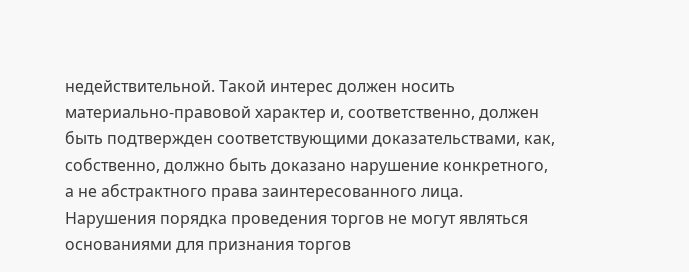недействительной. Такой интерес должен носить материально-правовой характер и, соответственно, должен быть подтвержден соответствующими доказательствами, как, собственно, должно быть доказано нарушение конкретного, а не абстрактного права заинтересованного лица. Нарушения порядка проведения торгов не могут являться основаниями для признания торгов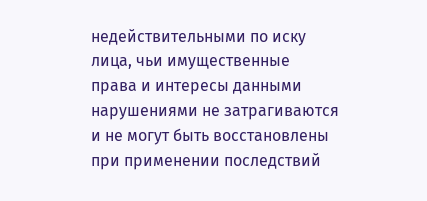недействительными по иску лица, чьи имущественные права и интересы данными нарушениями не затрагиваются и не могут быть восстановлены при применении последствий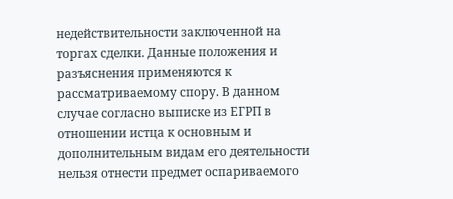недействительности заключенной на торгах сделки. Данные положения и разъяснения применяются к рассматриваемому спору. В данном случае согласно выписке из ЕГРП в отношении истца к основным и дополнительным видам его деятельности нельзя отнести предмет оспариваемого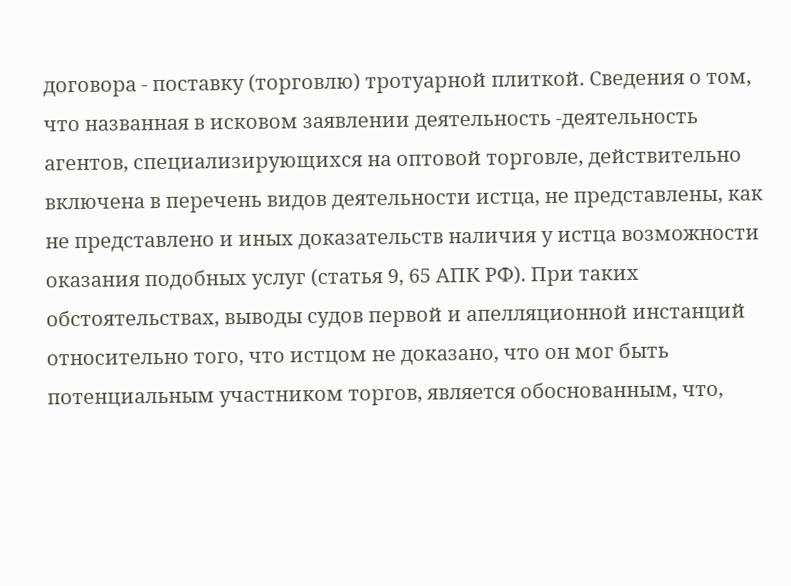договора - поставку (торговлю) тротуарной плиткой. Сведения о том, что названная в исковом заявлении деятельность -деятельность агентов, специализирующихся на оптовой торговле, действительно включена в перечень видов деятельности истца, не представлены, как не представлено и иных доказательств наличия у истца возможности оказания подобных услуг (статья 9, 65 АПК РФ). При таких обстоятельствах, выводы судов первой и апелляционной инстанций относительно того, что истцом не доказано, что он мог быть потенциальным участником торгов, является обоснованным, что,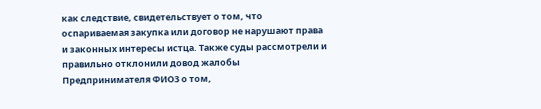как следствие, свидетельствует о том, что оспариваемая закупка или договор не нарушают права и законных интересы истца. Также суды рассмотрели и правильно отклонили довод жалобы Предпринимателя ФИО3 о том,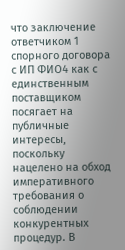что заключение ответчиком 1 спорного договора с ИП ФИО4 как с единственным поставщиком посягает на публичные интересы, поскольку нацелено на обход императивного требования о соблюдении конкурентных процедур. В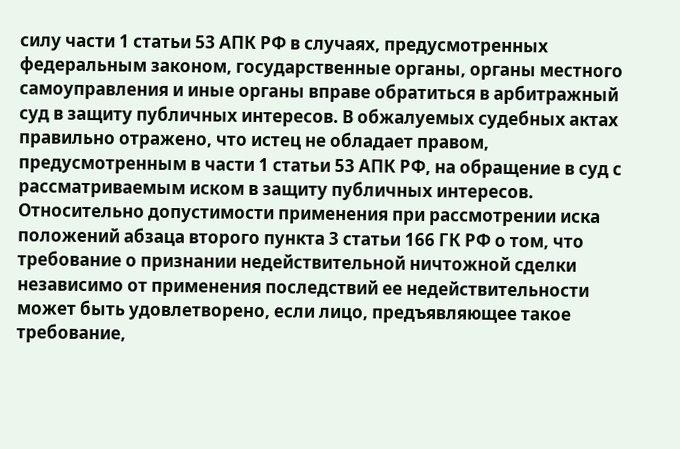силу части 1 статьи 53 АПК РФ в случаях, предусмотренных федеральным законом, государственные органы, органы местного самоуправления и иные органы вправе обратиться в арбитражный суд в защиту публичных интересов. В обжалуемых судебных актах правильно отражено, что истец не обладает правом, предусмотренным в части 1 статьи 53 АПК РФ, на обращение в суд с рассматриваемым иском в защиту публичных интересов. Относительно допустимости применения при рассмотрении иска положений абзаца второго пункта 3 статьи 166 ГК РФ о том, что требование о признании недействительной ничтожной сделки независимо от применения последствий ее недействительности может быть удовлетворено, если лицо, предъявляющее такое требование,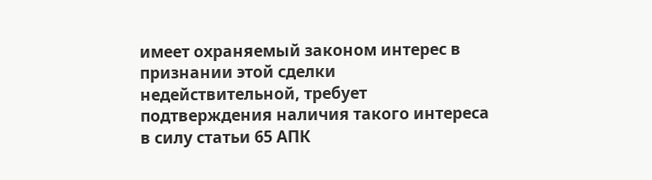имеет охраняемый законом интерес в признании этой сделки недействительной, требует подтверждения наличия такого интереса в силу статьи 65 АПК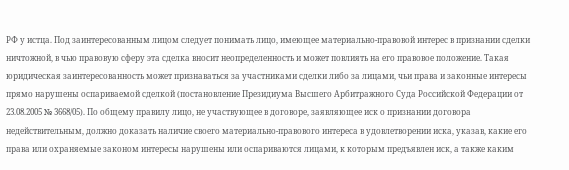РФ у истца. Под заинтересованным лицом следует понимать лицо, имеющее материально-правовой интерес в признании сделки ничтожной, в чью правовую сферу эта сделка вносит неопределенность и может повлиять на его правовое положение. Такая юридическая заинтересованность может признаваться за участниками сделки либо за лицами, чьи права и законные интересы прямо нарушены оспариваемой сделкой (постановление Президиума Высшего Арбитражного Суда Российской Федерации от 23.08.2005 № 3668/05). По общему правилу лицо, не участвующее в договоре, заявляющее иск о признании договора недействительным, должно доказать наличие своего материально-правового интереса в удовлетворении иска, указав, какие его права или охраняемые законом интересы нарушены или оспариваются лицами, к которым предъявлен иск, а также каким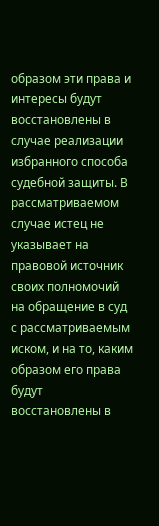образом эти права и интересы будут восстановлены в случае реализации избранного способа судебной защиты. В рассматриваемом случае истец не указывает на правовой источник своих полномочий на обращение в суд с рассматриваемым иском, и на то, каким образом его права будут восстановлены в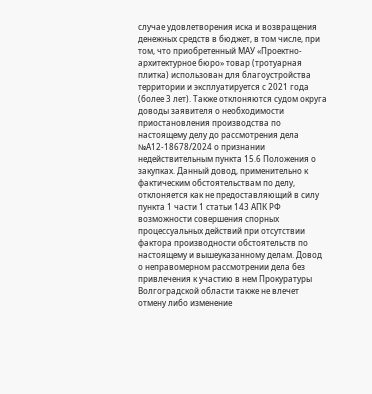случае удовлетворения иска и возвращения денежных средств в бюджет, в том числе, при том, что приобретенный МАУ «Проектно-архитектурное бюро» товар (тротуарная плитка) использован для благоустройства территории и эксплуатируется с 2021 года (более 3 лет). Также отклоняются судом округа доводы заявителя о необходимости приостановления производства по настоящему делу до рассмотрения дела №А12-18678/2024 о признании недействительным пункта 15.6 Положения о закупках. Данный довод, применительно к фактическим обстоятельствам по делу, отклоняется как не предоставляющий в силу пункта 1 части 1 статьи 143 АПК РФ возможности совершения спорных процессуальных действий при отсутствии фактора производности обстоятельств по настоящему и вышеуказанному делам. Довод о неправомерном рассмотрении дела без привлечения к участию в нем Прокуратуры Волгоградской области также не влечет отмену либо изменение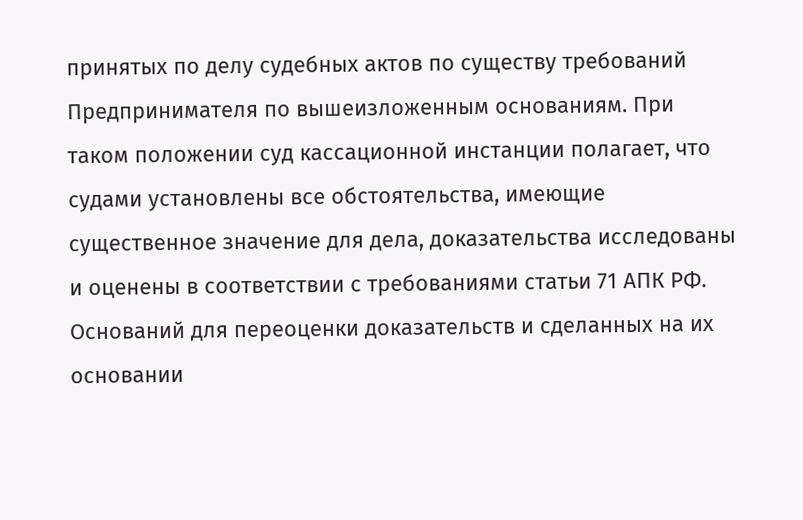принятых по делу судебных актов по существу требований Предпринимателя по вышеизложенным основаниям. При таком положении суд кассационной инстанции полагает, что судами установлены все обстоятельства, имеющие существенное значение для дела, доказательства исследованы и оценены в соответствии с требованиями статьи 71 АПК РФ. Оснований для переоценки доказательств и сделанных на их основании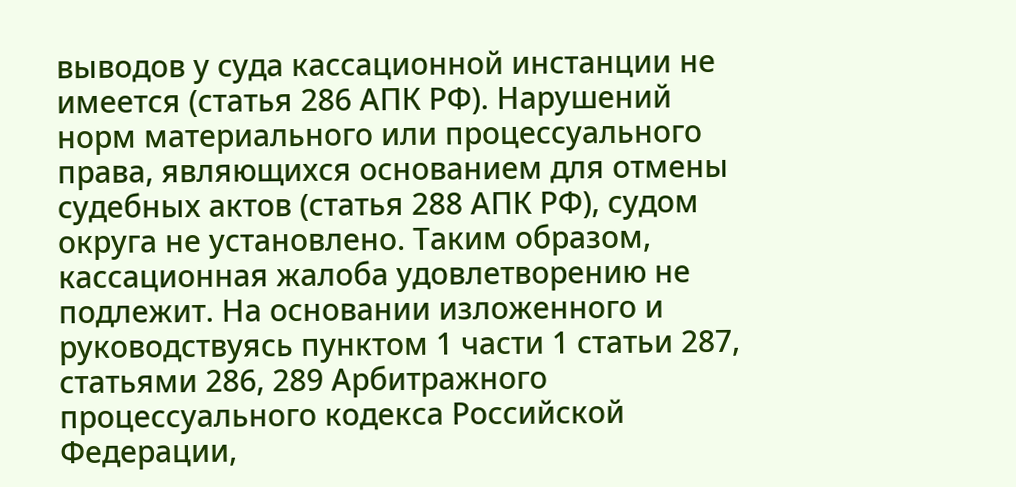выводов у суда кассационной инстанции не имеется (статья 286 АПК РФ). Нарушений норм материального или процессуального права, являющихся основанием для отмены судебных актов (статья 288 АПК РФ), судом округа не установлено. Таким образом, кассационная жалоба удовлетворению не подлежит. На основании изложенного и руководствуясь пунктом 1 части 1 статьи 287, статьями 286, 289 Арбитражного процессуального кодекса Российской Федерации,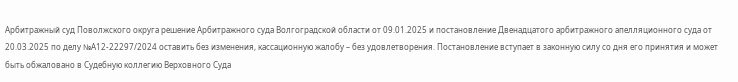Арбитражный суд Поволжского округа решение Арбитражного суда Волгоградской области от 09.01.2025 и постановление Двенадцатого арбитражного апелляционного суда от 20.03.2025 по делу №А12-22297/2024 оставить без изменения, кассационную жалобу – без удовлетворения. Постановление вступает в законную силу со дня его принятия и может быть обжаловано в Судебную коллегию Верховного Суда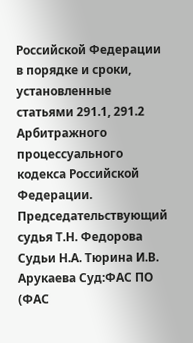Российской Федерации в порядке и сроки, установленные статьями 291.1, 291.2 Арбитражного процессуального кодекса Российской Федерации. Председательствующий судья Т.Н. Федорова Судьи Н.А. Тюрина И.В. Арукаева Суд:ФАС ПО (ФАС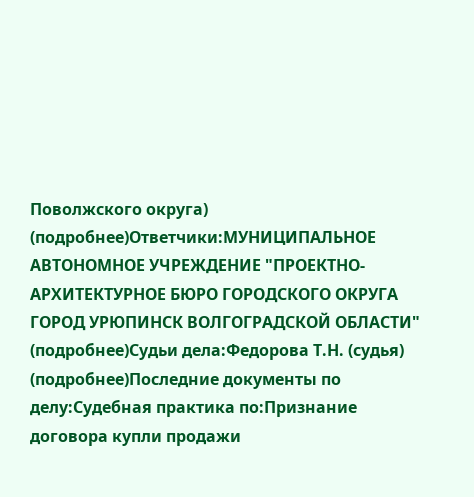Поволжского округа) (подробнее)Ответчики:МУНИЦИПАЛЬНОЕ АВТОНОМНОЕ УЧРЕЖДЕНИЕ "ПРОЕКТНО-АРХИТЕКТУРНОЕ БЮРО ГОРОДСКОГО ОКРУГА ГОРОД УРЮПИНСК ВОЛГОГРАДСКОЙ ОБЛАСТИ" (подробнее)Судьи дела:Федорова Т.Н. (судья) (подробнее)Последние документы по делу:Судебная практика по:Признание договора купли продажи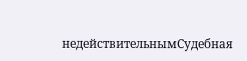недействительнымСудебная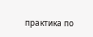практика по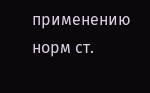применению норм ст.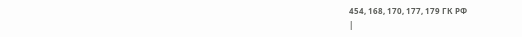454, 168, 170, 177, 179 ГК РФ
|